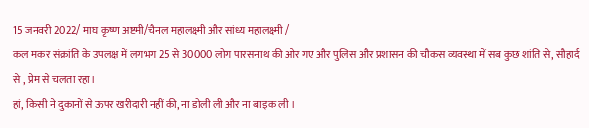15 जनवरी 2022/ माघ कृष्ण अष्टमी/चैनल महालक्ष्मी और सांध्य महालक्ष्मी /
कल मकर संक्रांति के उपलक्ष में लगभग 25 से 30000 लोग पारसनाथ की ओर गए और पुलिस और प्रशासन की चौकस व्यवस्था में सब कुछ शांति से, सौहार्द से , प्रेम से चलता रहा।
हां, किसी ने दुकानों से ऊपर खरीदारी नहीं की, ना डोली ली और ना बाइक ली ।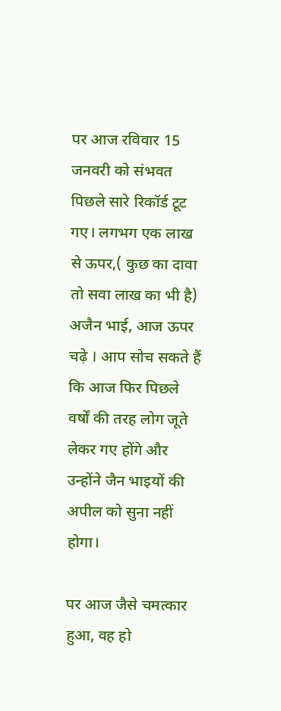पर आज रविवार 15 जनवरी को संभवत पिछले सारे रिकॉर्ड टूट गए। लगभग एक लाख से ऊपर,( कुछ का दावा तो सवा लाख का भी है) अजैन भाई, आज ऊपर चढ़े । आप सोच सकते हैं कि आज फिर पिछले वर्षों की तरह लोग जूते लेकर गए होंगे और उन्होंने जैन भाइयों की अपील को सुना नहीं होगा।

पर आज जैसे चमत्कार हुआ, वह हो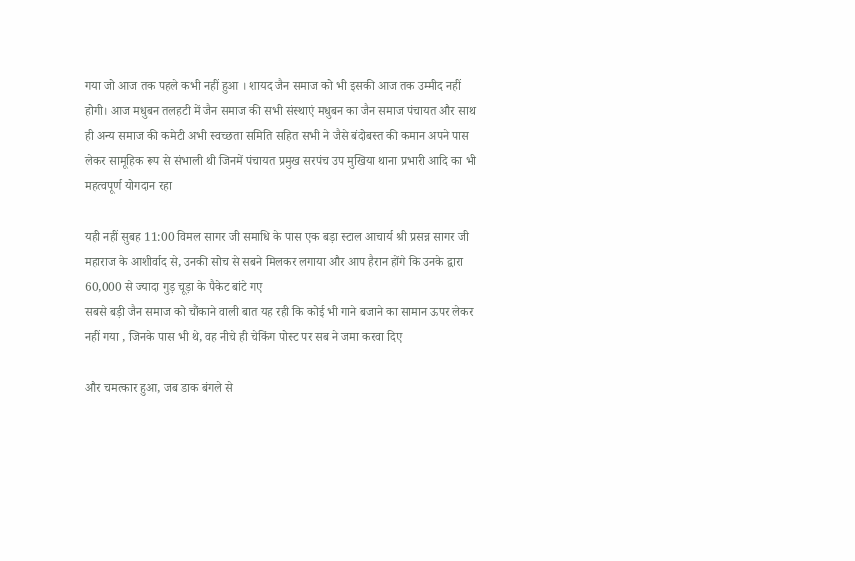गया जो आज तक पहले कभी नहीं हुआ । शायद जैन समाज को भी इसकी आज तक उम्मीद नहीं होगी। आज मधुबन तलहटी में जैन समाज की सभी संस्थाएं मधुबन का जैन समाज पंचायत और साथ ही अन्य समाज की कमेटी अभी स्वच्छता समिति सहित सभी ने जैसे बंदोबस्त की कमान अपने पास लेकर सामूहिक रूप से संभाली थी जिनमें पंचायत प्रमुख सरपंच उप मुखिया थाना प्रभारी आदि का भी महत्वपूर्ण योगदान रहा

यही नहीं सुबह 11:00 विमल सागर जी समाधि के पास एक बड़ा स्टाल आचार्य श्री प्रसन्न सागर जी महाराज के आशीर्वाद से, उनकी सोच से सबने मिलकर लगाया और आप हैरान होंगे कि उनके द्वारा 60,000 से ज्यादा गुड़ चूड़ा के पैकेट बांटे गए
सबसे बड़ी जैन समाज को चौंकाने वाली बात यह रही कि कोई भी गाने बजाने का सामान ऊपर लेकर नहीं गया , जिनके पास भी थे, वह नीचे ही चेकिंग पोस्ट पर सब ने जमा करवा दिए

और चमत्कार हुआ, जब डाक बंगले से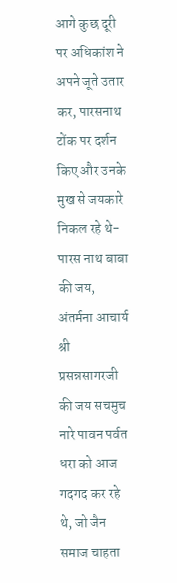आगे कुछ दूरी पर अधिकांश ने अपने जूते उतार कर, पारसनाथ टोंक पर दर्शन किए और उनके मुख से जयकारे निकल रहे थे- पारस नाथ बाबा की जय, अंतर्मना आचार्य श्री प्रसन्नसागरजी की जय सचमुच नारे पावन पर्वत धरा को आज गदगद कर रहे थे, जो जैन समाज चाहता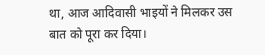था, आज आदिवासी भाइयों ने मिलकर उस बात को पूरा कर दिया।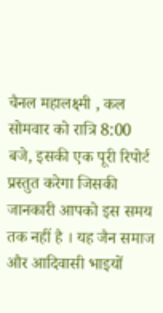चैनल महालक्ष्मी , कल सोमवार को रात्रि 8:00 बजे, इसकी एक पूरी रिपोर्ट प्रस्तुत करेगा जिसकी जानकारी आपको इस समय तक नहीं है । यह जैन समाज और आदिवासी भाइयों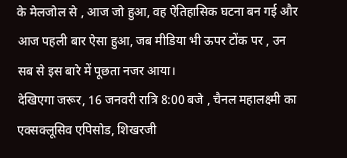के मेलजोल से , आज जो हुआ, वह ऐतिहासिक घटना बन गई और आज पहली बार ऐसा हुआ, जब मीडिया भी ऊपर टोंक पर , उन सब से इस बारे में पूछता नजर आया।
देखिएगा जरूर, 16 जनवरी रात्रि 8:00 बजे , चैनल महालक्ष्मी का एक्सक्लूसिव एपिसोड, शिखरजी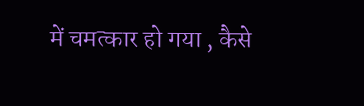में चमत्कार हो गया , कैसे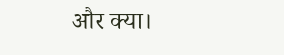और क्या।